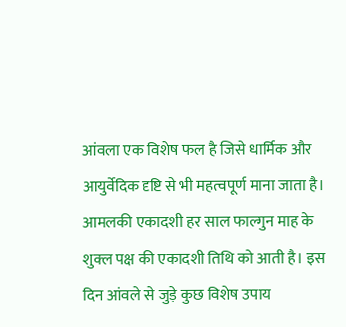आंवला एक विशेष फल है जिसे धार्मिक और आयुर्वेदिक दृष्टि से भी महत्वपूर्ण माना जाता है। आमलकी एकादशी हर साल फाल्गुन माह के शुक्ल पक्ष की एकादशी तिथि को आती है। इस दिन आंवले से जुड़े कुछ विशेष उपाय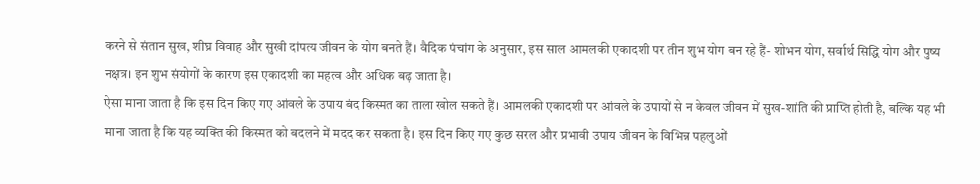करने से संतान सुख, शीघ्र विवाह और सुखी दांपत्य जीवन के योग बनते हैं। वैदिक पंचांग के अनुसार, इस साल आमलकी एकादशी पर तीन शुभ योग बन रहे हैं- शोभन योग, सर्वार्थ सिद्धि योग और पुष्य नक्षत्र। इन शुभ संयोगों के कारण इस एकादशी का महत्व और अधिक बढ़ जाता है।
ऐसा माना जाता है कि इस दिन किए गए आंवले के उपाय बंद किस्मत का ताला खोल सकते हैं। आमलकी एकादशी पर आंवले के उपायों से न केवल जीवन में सुख-शांति की प्राप्ति होती है, बल्कि यह भी माना जाता है कि यह व्यक्ति की किस्मत को बदलने में मदद कर सकता है। इस दिन किए गए कुछ सरल और प्रभावी उपाय जीवन के विभिन्न पहलुओं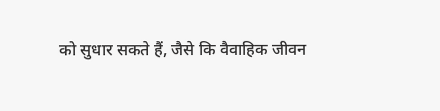को सुधार सकते हैं, जैसे कि वैवाहिक जीवन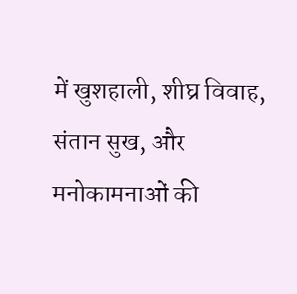में खुशहाली, शीघ्र विवाह, संतान सुख, और मनोकामनाओं की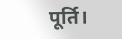पूर्ति।